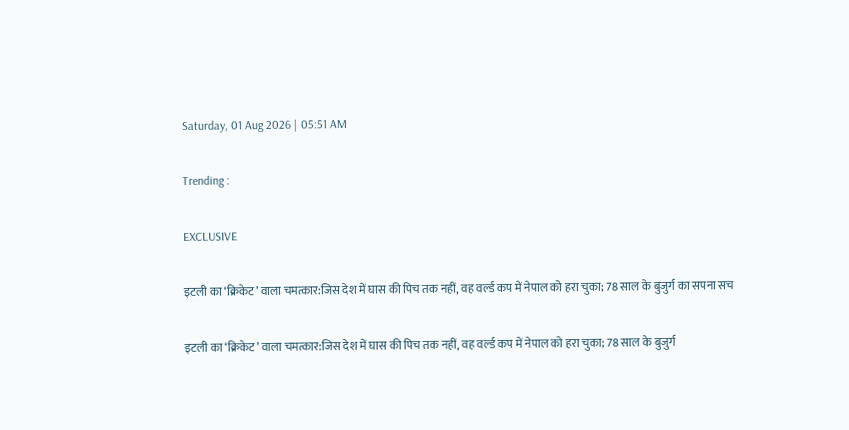Saturday, 01 Aug 2026 | 05:51 AM

Trending :

EXCLUSIVE

इटली का ‘क्रिकेट’ वाला चमत्कार:जिस देश में घास की पिच तक नहीं, वह वर्ल्ड कप में नेपाल को हरा चुका; 78 साल के बुजुर्ग का सपना सच

इटली का ‘क्रिकेट’ वाला चमत्कार:जिस देश में घास की पिच तक नहीं, वह वर्ल्ड कप में नेपाल को हरा चुका; 78 साल के बुजुर्ग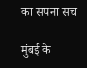का सपना सच

मुंबई के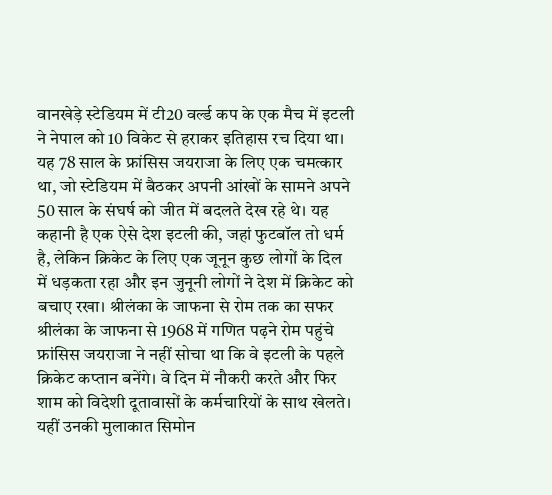वानखेड़े स्टेडियम में टी20 वर्ल्ड कप के एक मैच में इटली ने नेपाल को 10 विकेट से हराकर इतिहास रच दिया था। यह 78 साल के फ्रांसिस जयराजा के लिए एक चमत्कार था, जो स्टेडियम में बैठकर अपनी आंखों के सामने अपने 50 साल के संघर्ष को जीत में बदलते देख रहे थे। यह कहानी है एक ऐसे देश इटली की, जहां फुटबॉल तो धर्म है, लेकिन क्रिकेट के लिए एक जूनून कुछ लोगों के दिल में धड़कता रहा और इन जुनूनी लोगों ने देश में क्रिकेट को बचाए रखा। श्रीलंका के जाफना से रोम तक का सफर श्रीलंका के जाफना से 1968 में गणित पढ़ने रोम पहुंचे फ्रांसिस जयराजा ने नहीं सोचा था कि वे इटली के पहले क्रिकेट कप्तान बनेंगे। वे दिन में नौकरी करते और फिर शाम को विदेशी दूतावासों के कर्मचारियों के साथ खेलते। यहीं उनकी मुलाकात सिमोन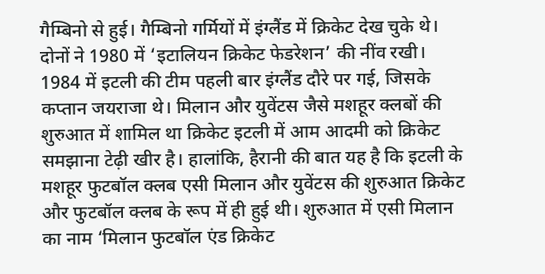गैम्बिनो से हुई। गैम्बिनो गर्मियों में इंग्लैंड में क्रिकेट देख चुके थे। दोनों ने 1980 में ‘इटालियन क्रिकेट फेडरेशन’ की नींव रखी। 1984 में इटली की टीम पहली बार इंग्लैंड दौरे पर गई, जिसके कप्तान जयराजा थे। मिलान और युवेंटस जैसे मशहूर क्लबों की शुरुआत में शामिल था क्रिकेट इटली में आम आदमी को क्रिकेट समझाना टेढ़ी खीर है। हालांकि, हैरानी की बात यह है कि इटली के मशहूर फुटबॉल क्लब एसी मिलान और युवेंटस की शुरुआत क्रिकेट और फुटबॉल क्लब के रूप में ही हुई थी। शुरुआत में एसी मिलान का नाम ‘मिलान फुटबॉल एंड क्रिकेट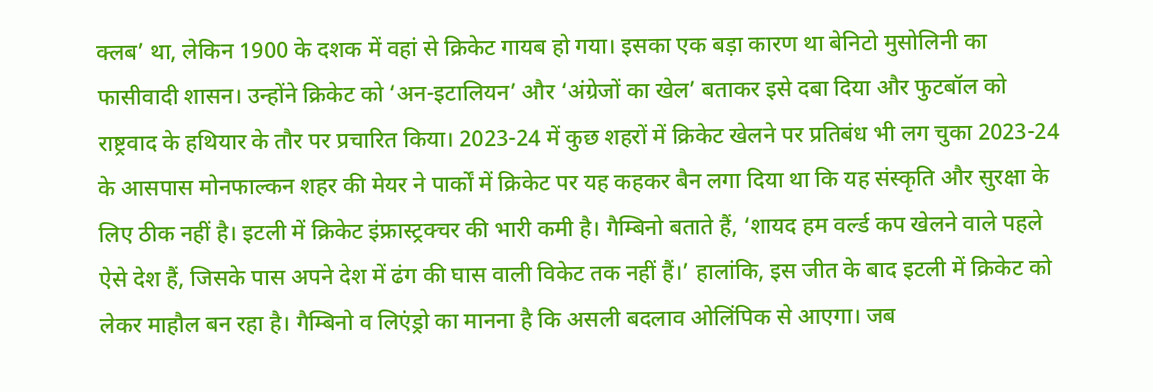क्लब’ था, लेकिन 1900 के दशक में वहां से क्रिकेट गायब हो गया। इसका एक बड़ा कारण था बेनिटो मुसोलिनी का फासीवादी शासन। उन्होंने क्रिकेट को ‘अन-इटालियन’ और ‘अंग्रेजों का खेल’ बताकर इसे दबा दिया और फुटबॉल को राष्ट्रवाद के हथियार के तौर पर प्रचारित किया। 2023-24 में कुछ शहरों में क्रिकेट खेलने पर प्रतिबंध भी लग चुका 2023-24 के आसपास मोनफाल्कन शहर की मेयर ने पार्कों में क्रिकेट पर यह कहकर बैन लगा दिया था कि यह संस्कृति और सुरक्षा के लिए ठीक नहीं है। इटली में क्रिकेट इंफ्रास्ट्रक्चर की भारी कमी है। गैम्बिनो बताते हैं, ‘शायद हम वर्ल्ड कप खेलने वाले पहले ऐसे देश हैं, जिसके पास अपने देश में ढंग की घास वाली विकेट तक नहीं हैं।’ हालांकि, इस जीत के बाद इटली में क्रिकेट को लेकर माहौल बन रहा है। गैम्बिनो व लिएंड्रो का मानना है कि असली बदलाव ओलिंपिक से आएगा। जब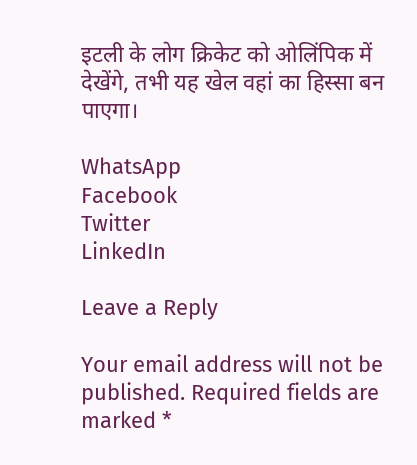इटली के लोग क्रिकेट को ओलिंपिक में देखेंगे, तभी यह खेल वहां का हिस्सा बन पाएगा।

WhatsApp
Facebook
Twitter
LinkedIn

Leave a Reply

Your email address will not be published. Required fields are marked *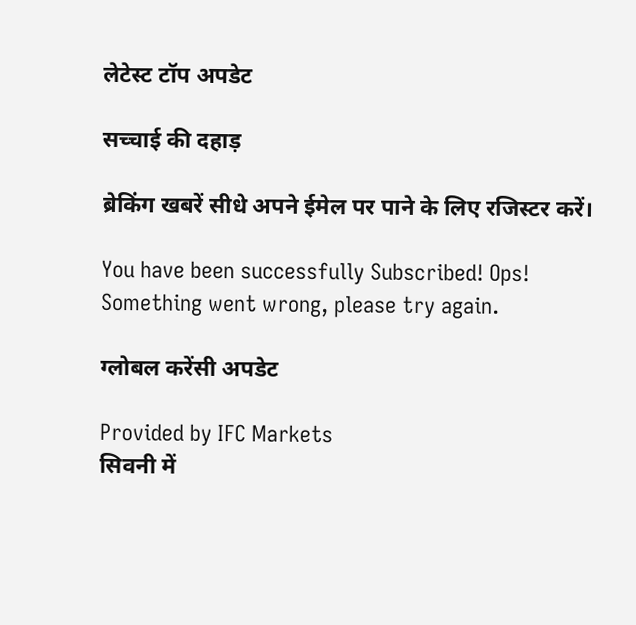लेटेस्ट टॉप अपडेट

सच्चाई की दहाड़

ब्रेकिंग खबरें सीधे अपने ईमेल पर पाने के लिए रजिस्टर करें।

You have been successfully Subscribed! Ops! Something went wrong, please try again.

ग्लोबल करेंसी अपडेट

Provided by IFC Markets
सिवनी में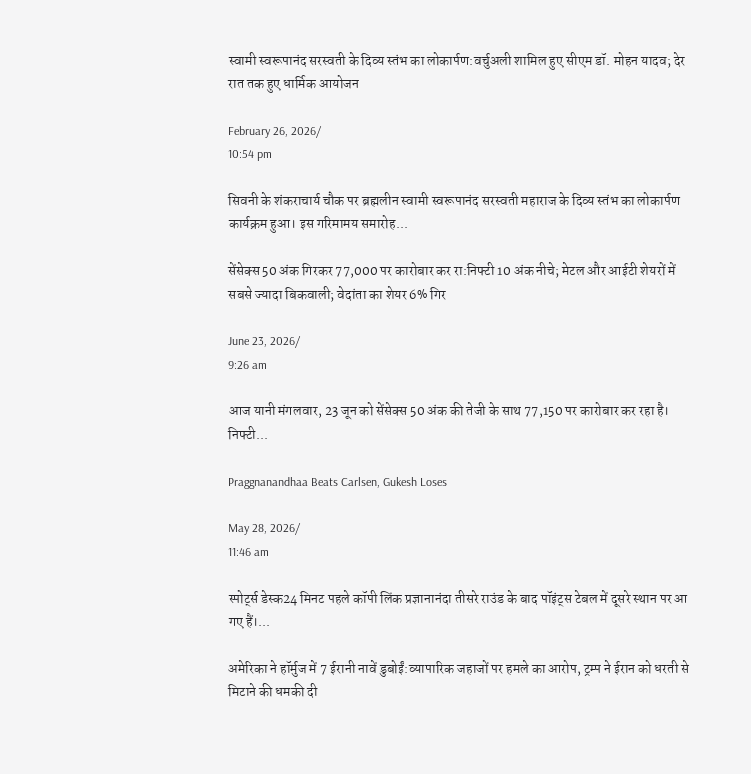स्वामी स्वरूपानंद सरस्वती के दिव्य स्तंभ का लोकार्पण:वर्चुअली शामिल हुए सीएम डॉ. मोहन यादव; देर रात तक हुए धार्मिक आयोजन

February 26, 2026/
10:54 pm

सिवनी के शंकराचार्य चौक पर ब्रह्मलीन स्वामी स्वरूपानंद सरस्वती महाराज के दिव्य स्तंभ का लोकार्पण कार्यक्रम हुआ। इस गरिमामय समारोह...

सेंसेक्स 50 अंक गिरकर 77,000 पर कारोबार कर रा:निफ्टी 10 अंक नीचे; मेटल और आईटी शेयरों में सबसे ज्यादा बिकवाली; वेदांता का शेयर 6% गिर

June 23, 2026/
9:26 am

आज यानी मंगलवार, 23 जून को सेंसेक्स 50 अंक की तेजी के साथ 77,150 पर कारोबार कर रहा है। निफ्टी...

Praggnanandhaa Beats Carlsen, Gukesh Loses

May 28, 2026/
11:46 am

स्पोर्ट्स डेस्क24 मिनट पहले कॉपी लिंक प्रज्ञानानंदा तीसरे राउंड के बाद पॉइंट्स टेबल में दूसरे स्थान पर आ गए हैं।...

अमेरिका ने हॉर्मुज में 7 ईरानी नावें डुबोईं:व्यापारिक जहाजों पर हमले का आरोप, ट्रम्प ने ईरान को धरती से मिटाने की धमकी दी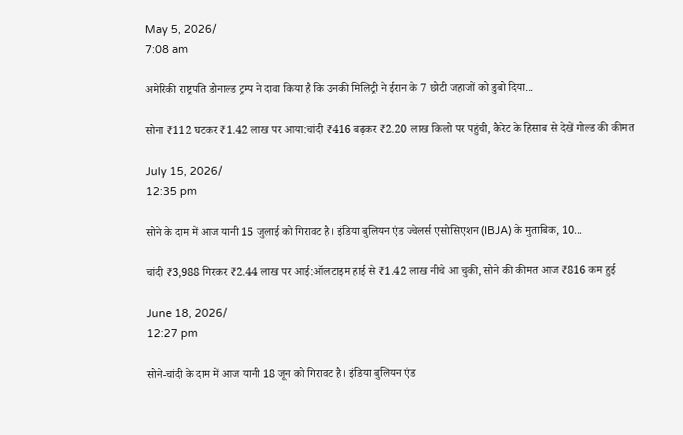May 5, 2026/
7:08 am

अमेरिकी राष्ट्रपति डोनाल्ड ट्रम्प ने दावा किया है कि उनकी मिलिट्री ने ईरान के 7 छोटी जहाजों को डुबो दिया...

सोना ₹112 घटकर ₹1.42 लाख पर आया:चांदी ₹416 बढ़कर ₹2.20 लाख किलो पर पहुंची, कैरेट के हिसाब से देखें गोल्ड की कीमत

July 15, 2026/
12:35 pm

सोने के दाम में आज यानी 15 जुलाई को गिरावट है। इंडिया बुलियन एंड ज्वेलर्स एसोसिएशन (IBJA) के मुताबिक, 10...

चांदी ₹3,988 गिरकर ₹2.44 लाख पर आई:ऑलटाइम हाई से ₹1.42 लाख नीचे आ चुकी, सोने की कीमत आज ₹816 कम हुई

June 18, 2026/
12:27 pm

सोने-चांदी के दाम में आज यानी 18 जून को गिरावट है। इंडिया बुलियन एंड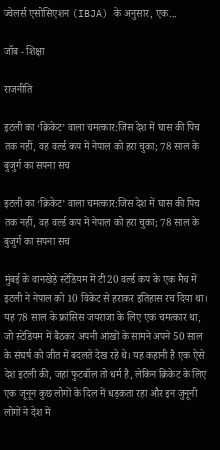ज्वेलर्स एसोसिएशन (IBJA) के अनुसार, एक...

जॉब - शिक्षा

राजनीति

इटली का ‘क्रिकेट’ वाला चमत्कार:जिस देश में घास की पिच तक नहीं, वह वर्ल्ड कप में नेपाल को हरा चुका; 78 साल के बुजुर्ग का सपना सच

इटली का ‘क्रिकेट’ वाला चमत्कार:जिस देश में घास की पिच तक नहीं, वह वर्ल्ड कप में नेपाल को हरा चुका; 78 साल के बुजुर्ग का सपना सच

मुंबई के वानखेड़े स्टेडियम में टी20 वर्ल्ड कप के एक मैच में इटली ने नेपाल को 10 विकेट से हराकर इतिहास रच दिया था। यह 78 साल के फ्रांसिस जयराजा के लिए एक चमत्कार था, जो स्टेडियम में बैठकर अपनी आंखों के सामने अपने 50 साल के संघर्ष को जीत में बदलते देख रहे थे। यह कहानी है एक ऐसे देश इटली की, जहां फुटबॉल तो धर्म है, लेकिन क्रिकेट के लिए एक जूनून कुछ लोगों के दिल में धड़कता रहा और इन जुनूनी लोगों ने देश में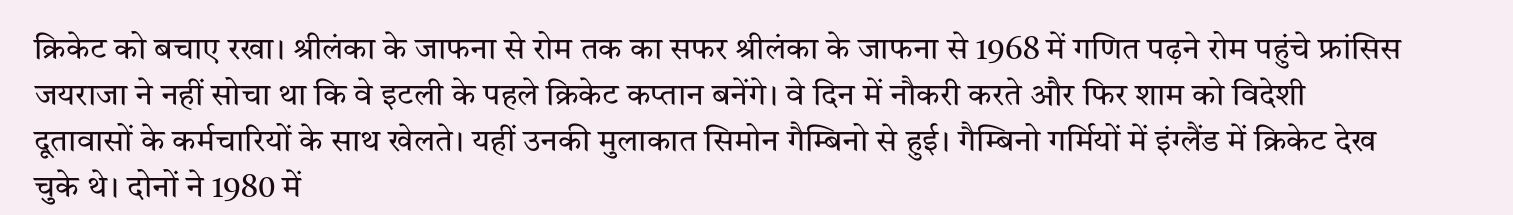क्रिकेट को बचाए रखा। श्रीलंका के जाफना से रोम तक का सफर श्रीलंका के जाफना से 1968 में गणित पढ़ने रोम पहुंचे फ्रांसिस जयराजा ने नहीं सोचा था कि वे इटली के पहले क्रिकेट कप्तान बनेंगे। वे दिन में नौकरी करते और फिर शाम को विदेशी दूतावासों के कर्मचारियों के साथ खेलते। यहीं उनकी मुलाकात सिमोन गैम्बिनो से हुई। गैम्बिनो गर्मियों में इंग्लैंड में क्रिकेट देख चुके थे। दोनों ने 1980 में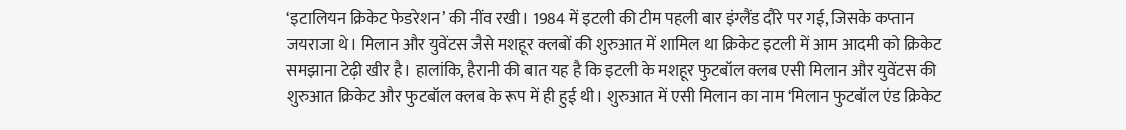‘इटालियन क्रिकेट फेडरेशन’ की नींव रखी। 1984 में इटली की टीम पहली बार इंग्लैंड दौरे पर गई, जिसके कप्तान जयराजा थे। मिलान और युवेंटस जैसे मशहूर क्लबों की शुरुआत में शामिल था क्रिकेट इटली में आम आदमी को क्रिकेट समझाना टेढ़ी खीर है। हालांकि, हैरानी की बात यह है कि इटली के मशहूर फुटबॉल क्लब एसी मिलान और युवेंटस की शुरुआत क्रिकेट और फुटबॉल क्लब के रूप में ही हुई थी। शुरुआत में एसी मिलान का नाम ‘मिलान फुटबॉल एंड क्रिकेट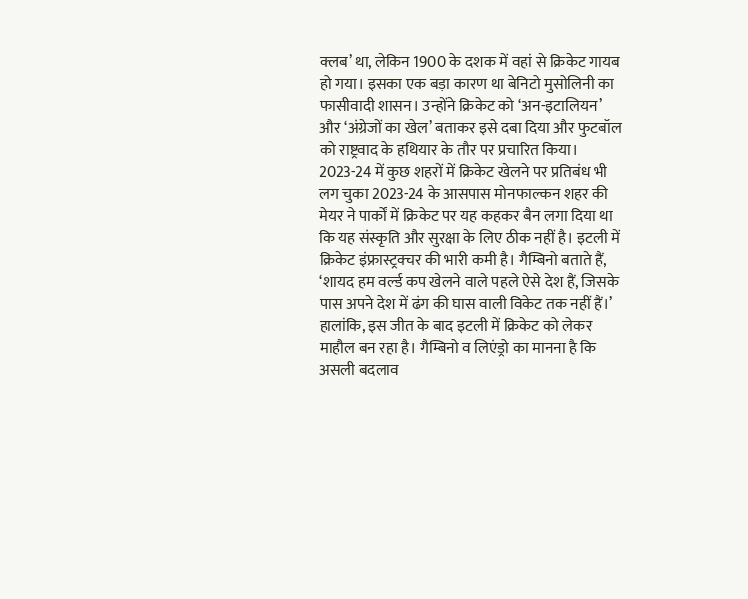क्लब’ था, लेकिन 1900 के दशक में वहां से क्रिकेट गायब हो गया। इसका एक बड़ा कारण था बेनिटो मुसोलिनी का फासीवादी शासन। उन्होंने क्रिकेट को ‘अन-इटालियन’ और ‘अंग्रेजों का खेल’ बताकर इसे दबा दिया और फुटबॉल को राष्ट्रवाद के हथियार के तौर पर प्रचारित किया। 2023-24 में कुछ शहरों में क्रिकेट खेलने पर प्रतिबंध भी लग चुका 2023-24 के आसपास मोनफाल्कन शहर की मेयर ने पार्कों में क्रिकेट पर यह कहकर बैन लगा दिया था कि यह संस्कृति और सुरक्षा के लिए ठीक नहीं है। इटली में क्रिकेट इंफ्रास्ट्रक्चर की भारी कमी है। गैम्बिनो बताते हैं, ‘शायद हम वर्ल्ड कप खेलने वाले पहले ऐसे देश हैं, जिसके पास अपने देश में ढंग की घास वाली विकेट तक नहीं हैं।’ हालांकि, इस जीत के बाद इटली में क्रिकेट को लेकर माहौल बन रहा है। गैम्बिनो व लिएंड्रो का मानना है कि असली बदलाव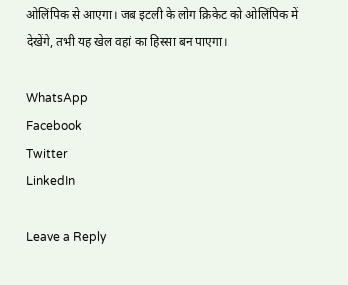ओलिंपिक से आएगा। जब इटली के लोग क्रिकेट को ओलिंपिक में देखेंगे, तभी यह खेल वहां का हिस्सा बन पाएगा।

WhatsApp
Facebook
Twitter
LinkedIn

Leave a Reply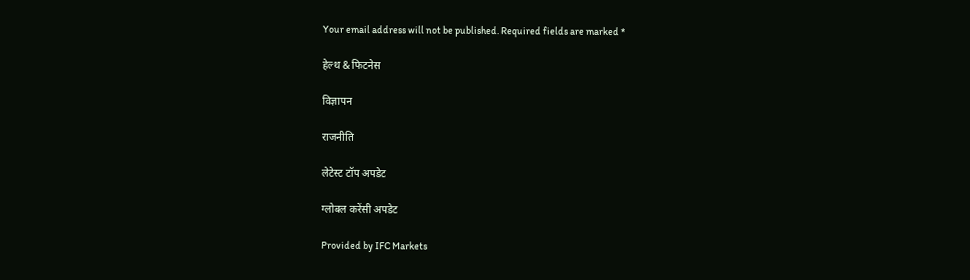Your email address will not be published. Required fields are marked *

हेल्थ & फिटनेस

विज्ञापन

राजनीति

लेटेस्ट टॉप अपडेट

ग्लोबल करेंसी अपडेट

Provided by IFC Markets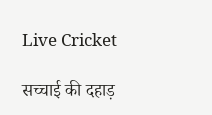Live Cricket

सच्चाई की दहाड़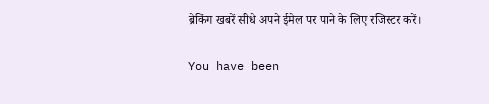ब्रेकिंग खबरें सीधे अपने ईमेल पर पाने के लिए रजिस्टर करें।

You have been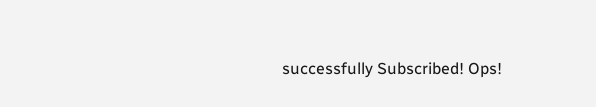successfully Subscribed! Ops!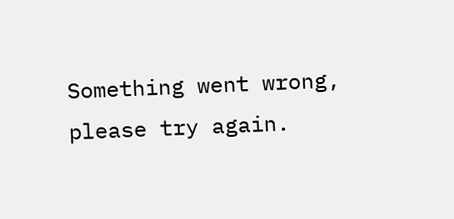Something went wrong, please try again.